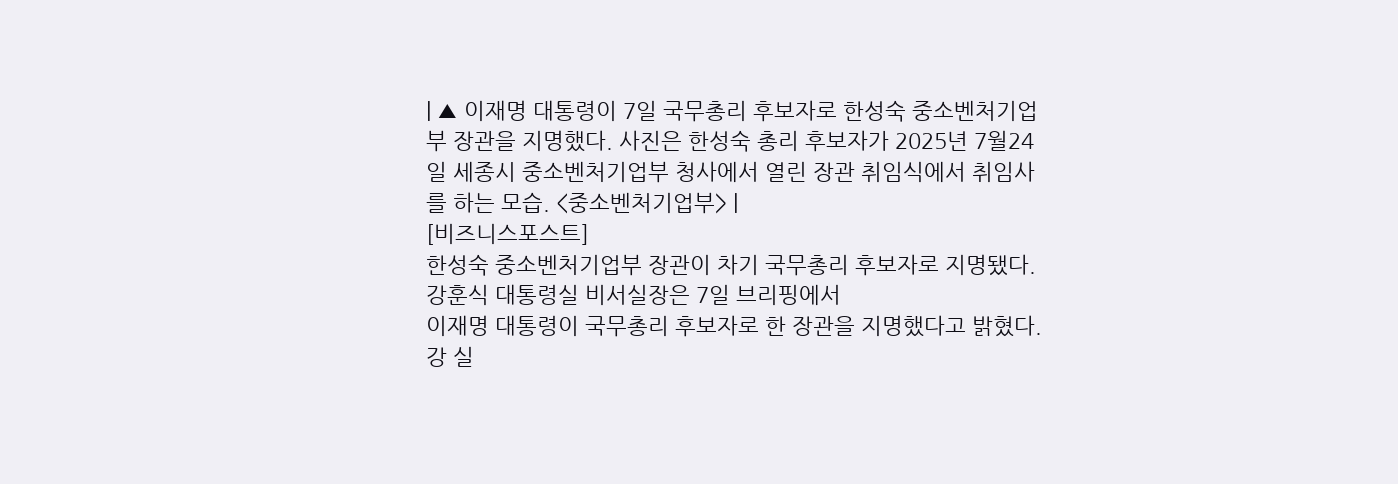| ▲ 이재명 대통령이 7일 국무총리 후보자로 한성숙 중소벤처기업부 장관을 지명했다. 사진은 한성숙 총리 후보자가 2025년 7월24일 세종시 중소벤처기업부 청사에서 열린 장관 취임식에서 취임사를 하는 모습. <중소벤처기업부> |
[비즈니스포스트]
한성숙 중소벤처기업부 장관이 차기 국무총리 후보자로 지명됐다.
강훈식 대통령실 비서실장은 7일 브리핑에서
이재명 대통령이 국무총리 후보자로 한 장관을 지명했다고 밝혔다.
강 실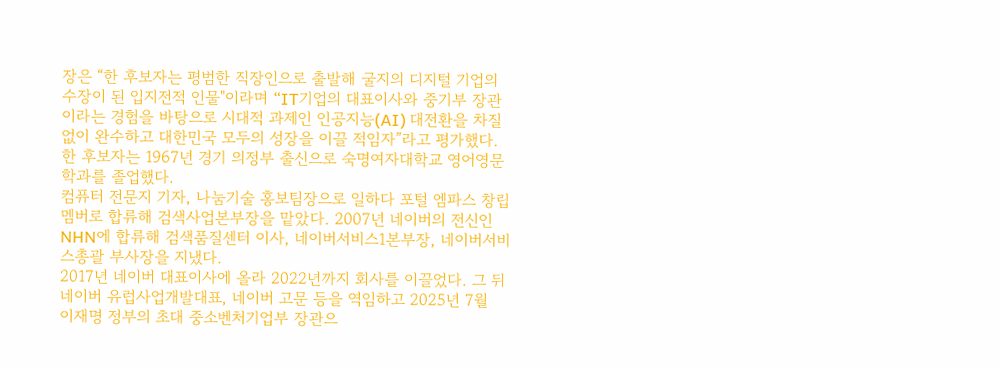장은 “한 후보자는 평범한 직장인으로 출발해 굴지의 디지털 기업의 수장이 된 입지전적 인물"이라며 “IT기업의 대표이사와 중기부 장관이라는 경험을 바탕으로 시대적 과제인 인공지능(AI) 대전환을 차질없이 완수하고 대한민국 모두의 성장을 이끌 적임자”라고 평가했다.
한 후보자는 1967년 경기 의정부 출신으로 숙명여자대학교 영어영문학과를 졸업했다.
컴퓨터 전문지 기자, 나눔기술 홍보팀장으로 일하다 포털 엠파스 창립멤버로 합류해 검색사업본부장을 맡았다. 2007년 네이버의 전신인 NHN에 합류해 검색품질센터 이사, 네이버서비스1본부장, 네이버서비스총괄 부사장을 지냈다.
2017년 네이버 대표이사에 올라 2022년까지 회사를 이끌었다. 그 뒤 네이버 유럽사업개발대표, 네이버 고문 등을 역임하고 2025년 7월
이재명 정부의 초대 중소벤처기업부 장관으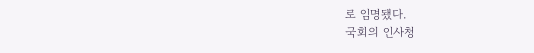로 임명됐다.
국회의 인사청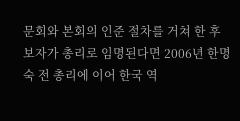문회와 본회의 인준 절차를 거쳐 한 후보자가 총리로 임명된다면 2006년 한명숙 전 총리에 이어 한국 역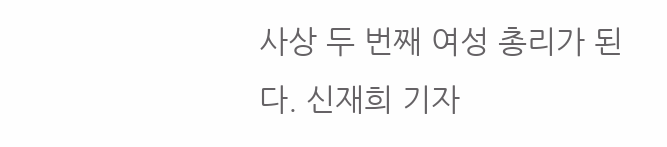사상 두 번째 여성 총리가 된다. 신재희 기자